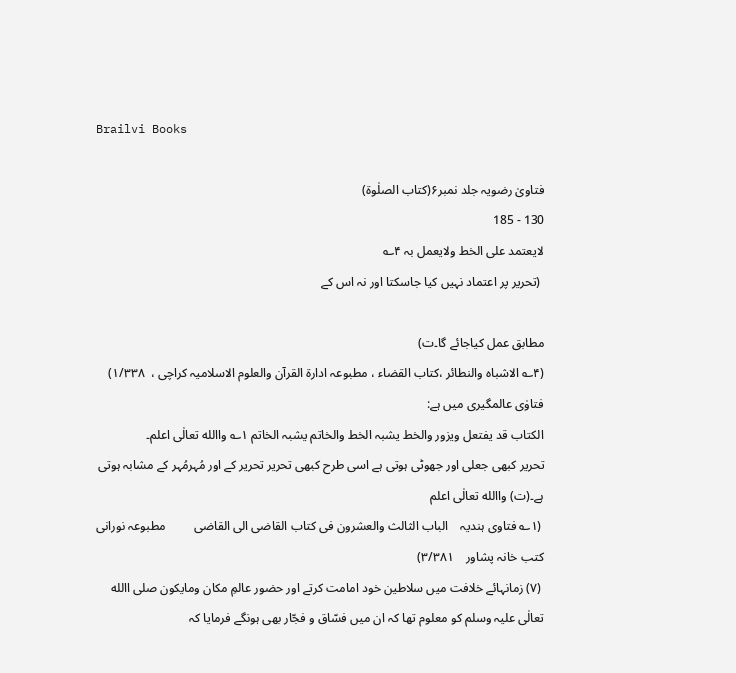Brailvi Books

فتاویٰ رضویہ جلد نمبر۶(کتاب الصلٰوۃ)
130 - 185
لایعتمد علی الخط ولایعمل بہ ۴؎
 (تحریر پر اعتماد نہیں کیا جاسکتا اور نہ اس کے

مطابق عمل کیاجائے گا۔ت)
(۴؎ الاشباہ والنطائر ،کتاب القضاء ، مطبوعہ ادارۃ القرآن والعلوم الاسلامیہ کراچی ،  ۱/۳۳۸)
فتاوٰی عالمگیری میں ہے:
الکتاب قد یفتعل ویزور والخط یشبہ الخط والخاتم یشبہ الخاتم ۱؎ واالله تعالٰی اعلم۔
تحریر کبھی جعلی اور جھوٹی ہوتی ہے اسی طرح کبھی تحریر تحریر کے اور مُہرمُہر کے مشابہ ہوتی ہے۔(ت) واالله تعالٰی اعلم
 (۱؎ فتاوی ہندیہ    الباب الثالث والعشرون فی کتاب القاضی الی القاضی         مطبوعہ نورانی کتب خانہ پشاور    ۳/۳۸۱)
 (۷) زمانہائے خلافت میں سلاطین خود امامت کرتے اور حضور عالمِ مکان ومایکون صلی االله تعالٰی علیہ وسلم کو معلوم تھا کہ ان میں فسّاق و فجّار بھی ہونگے فرمایا کہ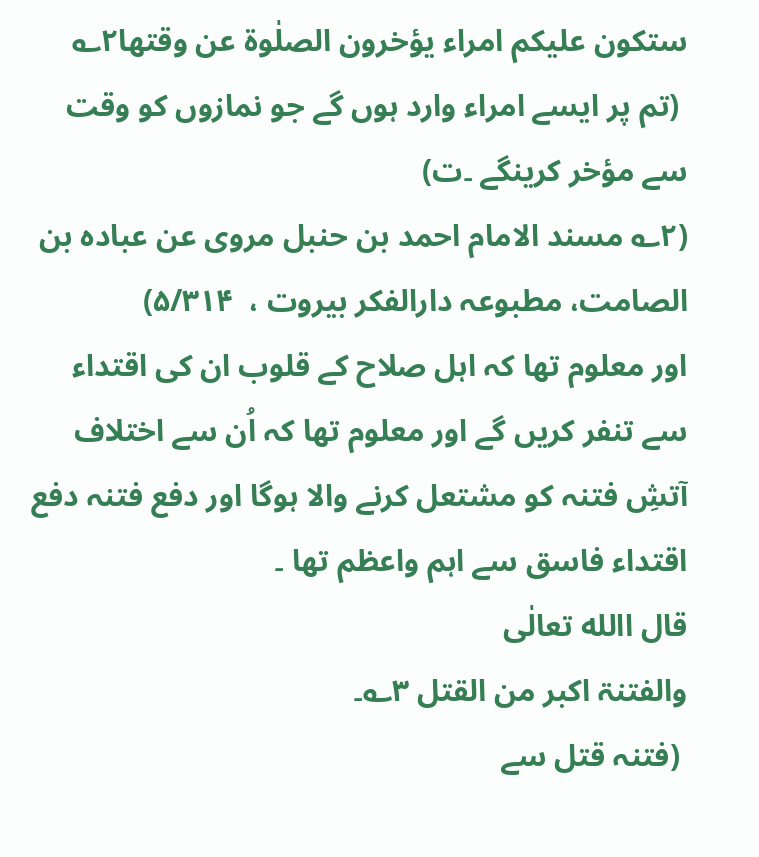ستکون علیکم امراء یؤخرون الصلٰوۃ عن وقتھا۲؎
 (تم پر ایسے امراء وارد ہوں گے جو نمازوں کو وقت سے مؤخر کرینگے ۔ت)
(۲؎ مسند الامام احمد بن حنبل مروی عن عبادہ بن الصامت، مطبوعہ دارالفکر بیروت ،  ۵/۳۱۴)
اور معلوم تھا کہ اہل صلاح کے قلوب ان کی اقتداء سے تنفر کریں گے اور معلوم تھا کہ اُن سے اختلاف آتشِ فتنہ کو مشتعل کرنے والا ہوگا اور دفع فتنہ دفع اقتداء فاسق سے اہم واعظم تھا ۔
قال االله تعالٰی
والفتنۃ اکبر من القتل ۳؎۔
 (فتنہ قتل سے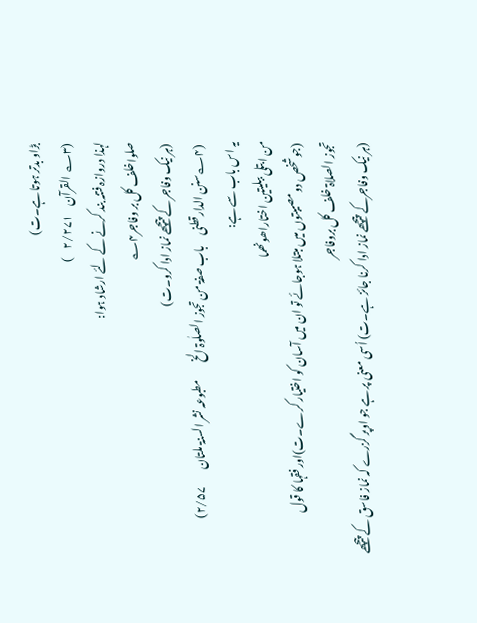بڑاو بدتر ہوتا ہے۔ت)
(۳؎ القرآن    ۲/۲۷۱    )
لہذا دروازہ فتنہ بند کرنے کے لئے ارشاد ہوا:
صلواخلف کل بر وفاجر۴؎
 (ہر نیک وفاجر کے پیچھے نماز ادا کرو۔ت)
 (۴؎سنن الدارقطنی     باب صفۃ من تجوز الصلٰوۃ الخ        مطبوعہ نشر السنۃ ملتان        ۲/۵۷)
یہ اس باب سے ہے:
من ابتلی ببلیتین اختاراھونھما
 (جوشخص دومصیبتوں میں مبتلا ہوجائے تو ان میں آسان کو اختیار کرے۔ت)اور فقہا کا قول
تجوز الصلاۃ خلف کل بروفاجر
 (ہر نیک وفاجرکے پیچھے نماز ادا کرنا جائز ہے۔ت) اُسی معنی پر ہے جو اوپر گزرے کہ نماز فاسق کے پیچھے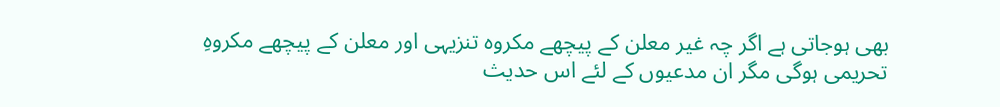بھی ہوجاتی ہے اگر چہ غیر معلن کے پیچھے مکروہ تنزیہی اور معلن کے پیچھے مکروہِ تحریمی ہوگی مگر ان مدعیوں کے لئے اس حدیث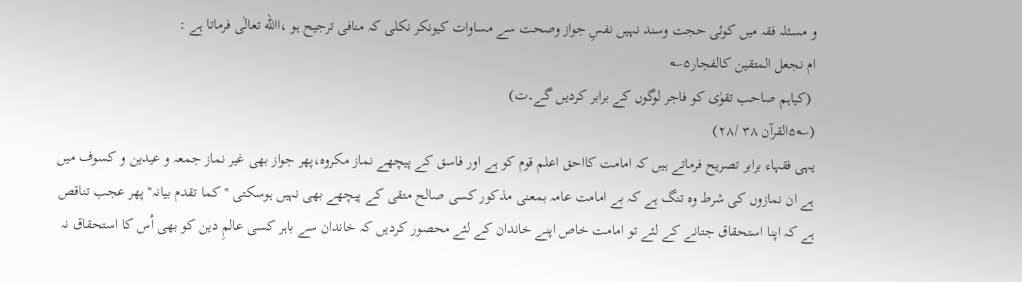و مسئلہ فقہ میں کوئی حجت وسند نہیں نفسِ جواز وصحت سے مساوات کیونکر نکلی کہ منافی ترجیح ہو ،االله تعالٰی فرماتا ہے :
ام نجعل المتقین کالفجار۵؎
 (کیاہم صاحب تقوٰی کو فاجر لوگوں کے برابر کردیں گے۔ت)
(؎۵القرآن ۳۸ /۲۸)
یہی فقہاء برابر تصریح فرماتے ہیں کہ امامت کااحق اعلم قوم کو ہے اور فاسق کے پیچھے نماز مکروہ،پھر جواز بھی غیر نماز جمعہ و عیدین و کسوف میں ہے ان نمازوں کی شرط وہ تنگ ہے کہ بے امامت عامہ بمعنی مذکور کسی صالح متقی کے پیچھے بھی نہیں ہوسکتی ''کما تقدم بیانہ'' پھر عجب تناقص ہے کہ اپنا استحقاق جتانے کے لئے تو امامت خاص اپنے خاندان کے لئے محصور کردیں کہ خاندان سے باہر کسی عالمِ دین کو بھی اُس کا استحقاق نہ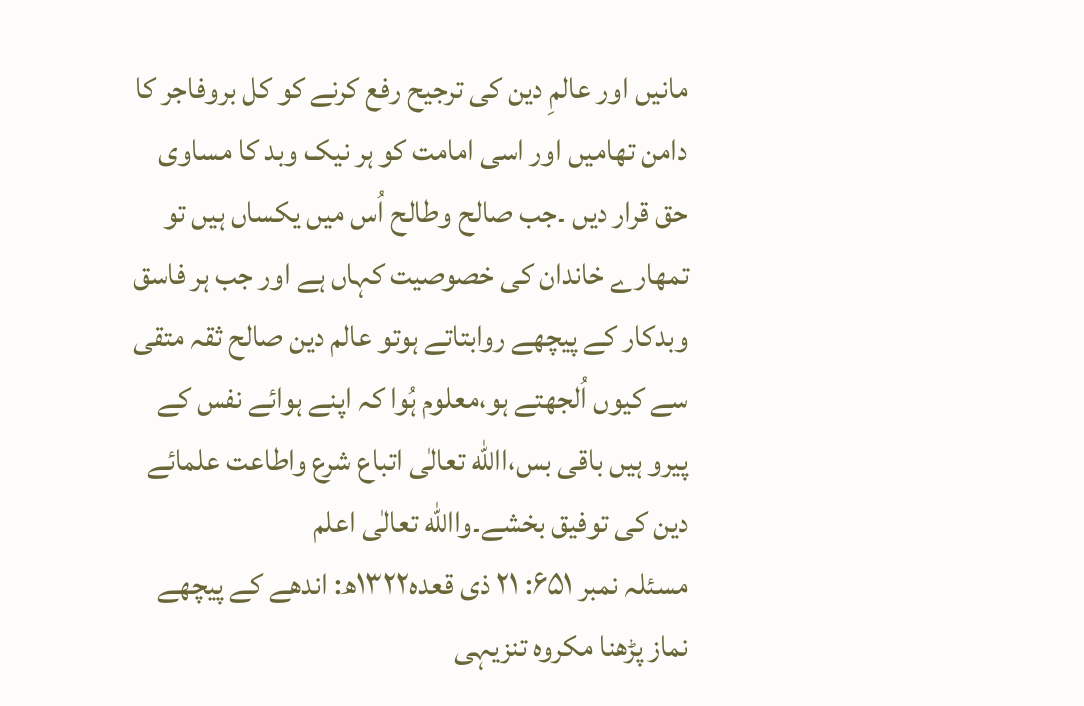مانیں اور عالمِ دین کی ترجیح رفع کرنے کو کل بروفاجر کا دامن تھامیں اور اسی امامت کو ہر نیک وبد کا مساوی حق قرار دیں ۔جب صالح وطالح اُس میں یکساں ہیں تو تمھارے خاندان کی خصوصیت کہاں ہے اور جب ہر فاسق وبدکار کے پیچھے روابتاتے ہوتو عالم دین صالح ثقہ متقی سے کیوں اُلجھتے ہو،معلوم ہُوا کہ اپنے ہوائے نفس کے پیرو ہیں باقی بس،االله تعالٰی اتباع شرع واطاعت علمائے دین کی توفیق بخشے۔واالله تعالٰی اعلم
مسئلہ نمبر ۶۵۱: ۲۱ ذی قعدہ۱۳۲۲ھ: اندھے کے پیچھے نماز پڑھنا مکروہ تنزیہی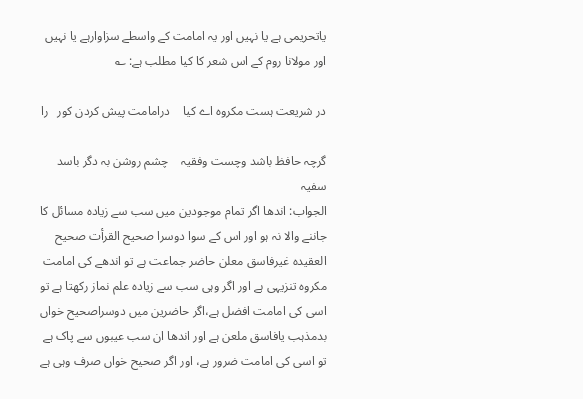یاتحریمی ہے یا نہیں اور یہ امامت کے واسطے سزاوارہے یا نہیں اور مولانا روم کے اس شعر کا کیا مطلب ہے: ؎

در شریعت ہست مکروہ اے کیا    درامامت پیش کردن کور   را

گرچہ حافظ باشد وچست وفقیہ    چشم روشن بہ دگر باسد سفیہ
الجواب: اندھا اگر تمام موجودین میں سب سے زیادہ مسائل کا جاننے والا نہ ہو اور اس کے سوا دوسرا صحیح القرأت صحیح العقیدہ غیرفاسق معلن حاضر جماعت ہے تو اندھے کی امامت مکروہ تنزیہی ہے اور اگر وہی سب سے زیادہ علم نماز رکھتا ہے تو اسی کی امامت افضل ہے،اگر حاضرین میں دوسراصحیح خواں بدمذہب یافاسق ملعن ہے اور اندھا ان سب عیبوں سے پاک ہے تو اسی کی امامت ضرور ہے، اور اگر صحیح خواں صرف وہی ہے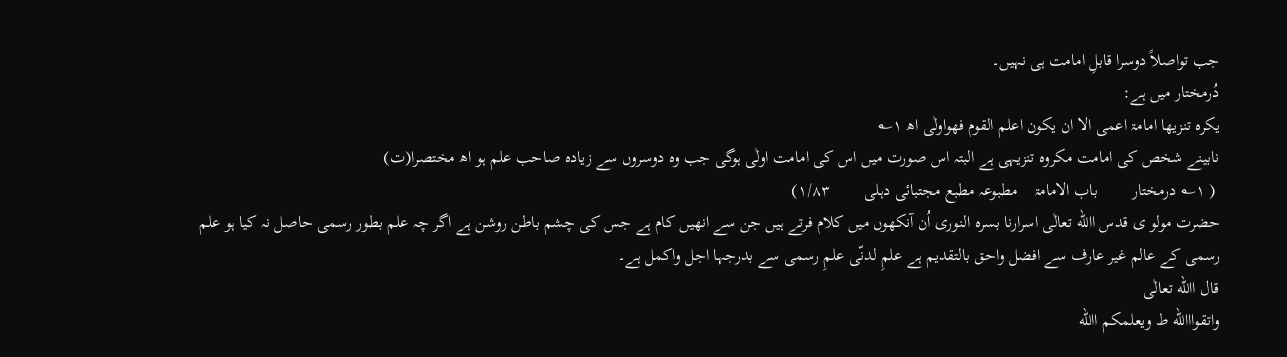جب تواصلاً دوسرا قابلِ امامت ہی نہیں۔
دُرمختار میں ہے:
یکرہ تنزیھا امامۃ اعمی الا ان یکون اعلم القوم فھواولٰی اھ ۱؎
نابینے شخص کی امامت مکروہ تنزیہی ہے البتہ اس صورت میں اس کی امامت اولٰی ہوگی جب وہ دوسروں سے زیادہ صاحب علم ہو اھ مختصرا(ت)
 ( ۱؎ درمختار        باب الامامۃ    مطبوعہ مطبع مجتبائی دہلی        ۱/۸۳)
حضرت مولو ی قدس االله تعالٰی اسرارنا بسرہ النوری اُن آنکھوں میں کلام فرتے ہیں جن سے انھیں کام ہے جس کی چشم باطن روشن ہے اگر چہ علم بطور رسمی حاصل نہ کیا ہو علم رسمی کے عالم غیر عارف سے افضل واحق بالتقدیم ہے علمِ لدنّی علمِ رسمی سے بدرجہا اجل واکمل ہے۔
قال االله تعالٰی
واتقوااالله ط ویعلمکم االله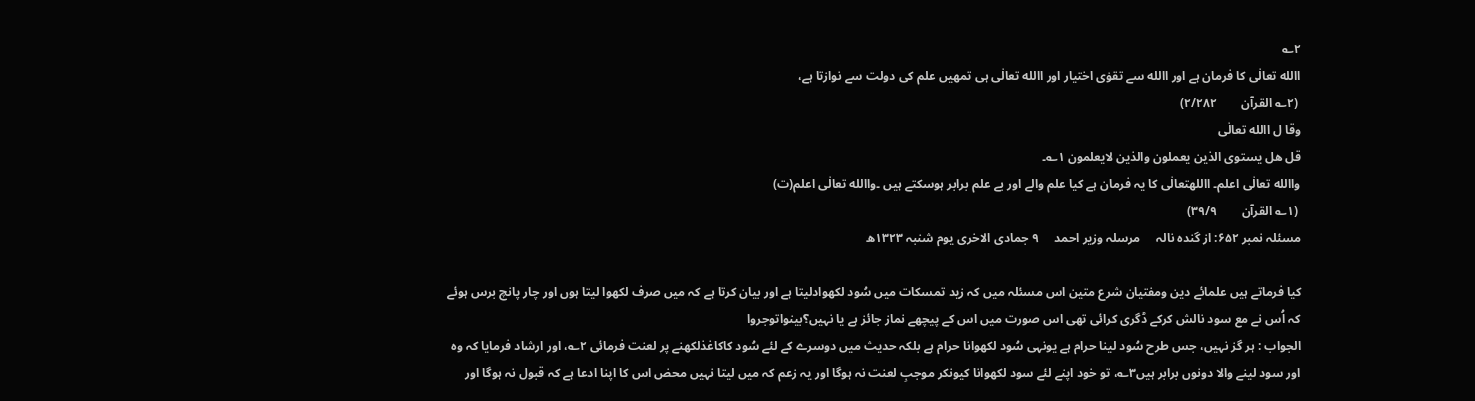۲؎
االله تعالٰی کا فرمان ہے اور االله سے تقوٰی اختیار اور االله تعالٰی ہی تمھیں علم کی دولت سے نوازتا ہے،
 (۲؎ القرآن        ۲/۲۸۲)
وقا ل االله تعالٰی
قل ھل یستوی الذین یعملون والذین لایعلمون ۱؎۔
واالله تعالٰی اعلم۔ االلهتعالٰی کا یہ فرمان ہے کیا علم والے اور بے علم برابر ہوسکتے ہیں ۔واالله تعالٰی اعلم(ت)
 (۱؎ القرآن        ۳۹/۹)
مسئلہ نمبر ۶۵۲: از گندہ نالہ     مرسلہ وزیر احمد     ۹ جمادی الاخری یوم شنبہ ۱۳۲۳ھ

کیا فرماتے ہیں علمائے دین ومفتیان شرع متین اس مسئلہ میں کہ زید تمسکات میں سُود لکھوادلیتا ہے اور بیان کرتا ہے کہ میں صرف لکھوا لیتا ہوں اور چار پانچ برس ہوئے کہ اُس نے مع سود نالش کرکے ڈگری کرائی تھی اس صورت میں اس کے پیچھے نماز جائز ہے یا نہیں؟بینواتوجروا
الجواب : ہر گز نہیں، جس طرح سُود لینا حرام ہے یونہی سُود لکھوانا حرام ہے بلکہ حدیث میں دوسرے کے لئے سُود کاکاغذلکھنے پر لعنت فرمائی ۲؎، اور ارشاد فرمایا کہ وہ اور سود لینے والا دونوں برابر ہیں۳؎، تو خود اپنے لئے سود لکھوانا کیونکر موجبِ لعنت نہ ہوگا اور یہ زعم کہ میں لیتا نہیں محض اس کا اپنا ادعا ہے کہ قبول نہ ہوگا اور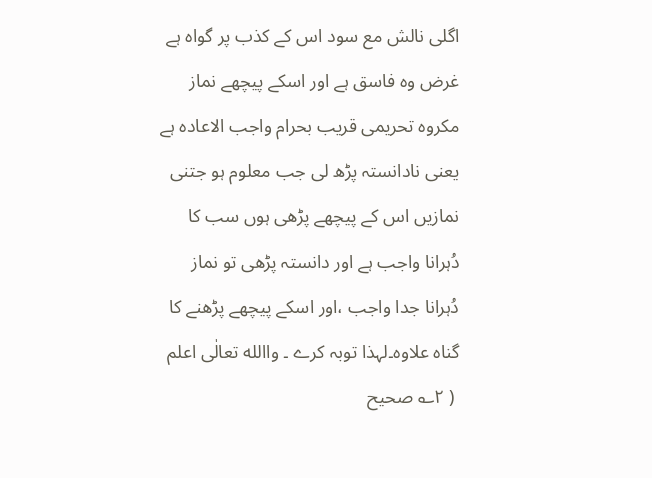اگلی نالش مع سود اس کے کذب پر گواہ ہے غرض وہ فاسق ہے اور اسکے پیچھے نماز مکروہ تحریمی قریب بحرام واجب الاعادہ ہے یعنی نادانستہ پڑھ لی جب معلوم ہو جتنی نمازیں اس کے پیچھے پڑھی ہوں سب کا دُہرانا واجب ہے اور دانستہ پڑھی تو نماز دُہرانا جدا واجب ،اور اسکے پیچھے پڑھنے کا گناہ علاوہ۔لہذا توبہ کرے ۔ واالله تعالٰی اعلم
 ( ۲؎ صحیح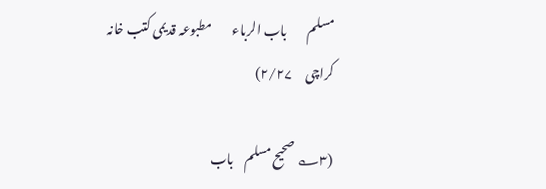مسلم        باب الرباء        مطبوعہ قدیمی کتب خانہ کراچی     ۲/۲۷)

(۳؎ صحیح مسلم    باب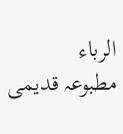الرباء     مطبوعہ قدیمی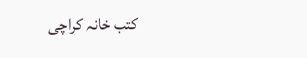کتب خانہ کراچی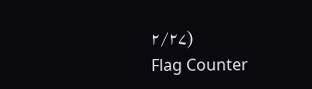۲/۲۷)
Flag Counter